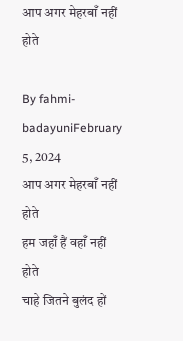आप अगर मेहरबाँ नहीं होते

By fahmi-badayuniFebruary 5, 2024
आप अगर मेहरबाँ नहीं होते
हम जहाँ हैं वहाँ नहीं होते
चाहे जितने बुलंद हों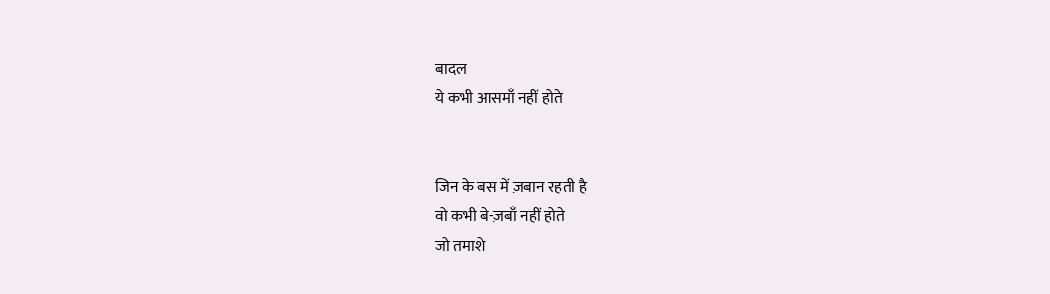बादल
ये कभी आसमाँ नहीं होते


जिन के बस में ज़बान रहती है
वो कभी बे-ज़बाँ नहीं होते
जो तमाशे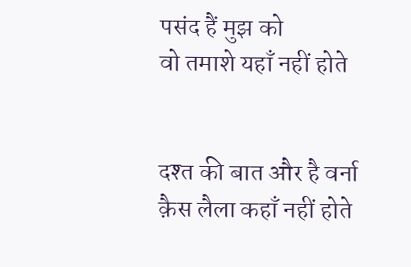पसंद हैं मुझ को
वो तमाशे यहाँ नहीं होते


दश्त की बात और है वर्ना
क़ैस लैला कहाँ नहीं होते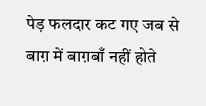पेड़ फलदार कट गए जब से
बाग़ में बाग़बाँ नहीं होते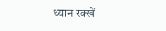ध्यान रक्खें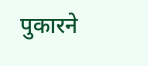पुकारने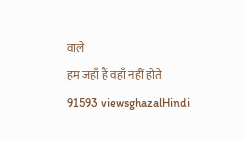वाले
हम जहाँ हैं वहाँ नहीं होते
91593 viewsghazalHindi